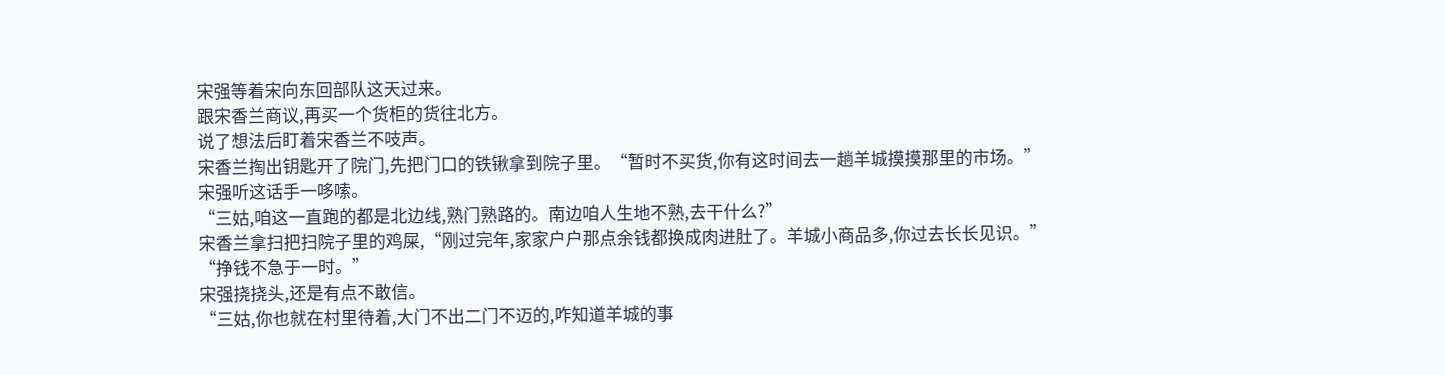宋强等着宋向东回部队这天过来。
跟宋香兰商议,再买一个货柜的货往北方。
说了想法后盯着宋香兰不吱声。
宋香兰掏出钥匙开了院门,先把门口的铁锹拿到院子里。“暂时不买货,你有这时间去一趟羊城摸摸那里的市场。”
宋强听这话手一哆嗦。
“三姑,咱这一直跑的都是北边线,熟门熟路的。南边咱人生地不熟,去干什么?”
宋香兰拿扫把扫院子里的鸡屎,“刚过完年,家家户户那点余钱都换成肉进肚了。羊城小商品多,你过去长长见识。”
“挣钱不急于一时。”
宋强挠挠头,还是有点不敢信。
“三姑,你也就在村里待着,大门不出二门不迈的,咋知道羊城的事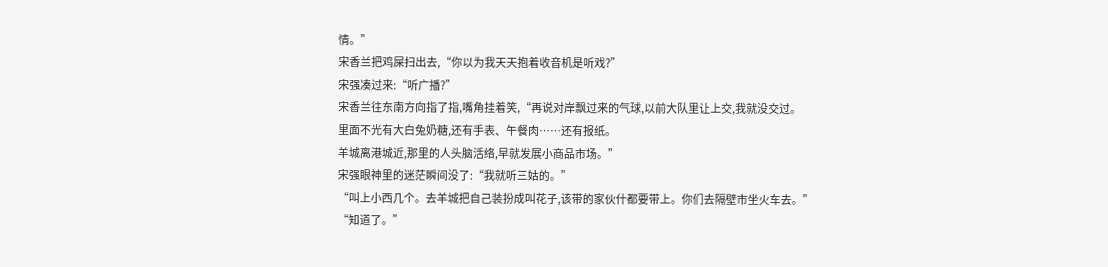情。”
宋香兰把鸡屎扫出去,“你以为我天天抱着收音机是听戏?”
宋强凑过来:“听广播?”
宋香兰往东南方向指了指,嘴角挂着笑,“再说对岸飘过来的气球,以前大队里让上交,我就没交过。
里面不光有大白兔奶糖,还有手表、午餐肉……还有报纸。
羊城离港城近,那里的人头脑活络,早就发展小商品市场。”
宋强眼神里的迷茫瞬间没了:“我就听三姑的。”
“叫上小西几个。去羊城把自己装扮成叫花子,该带的家伙什都要带上。你们去隔壁市坐火车去。”
“知道了。”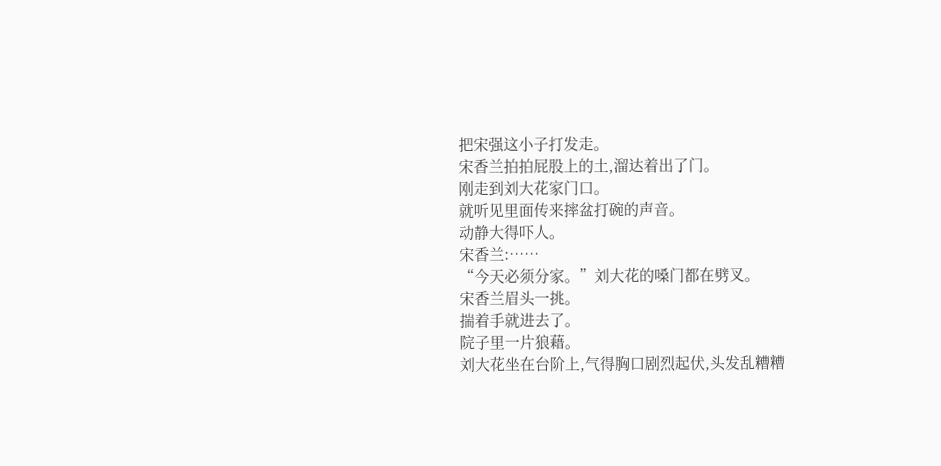把宋强这小子打发走。
宋香兰拍拍屁股上的土,溜达着出了门。
刚走到刘大花家门口。
就听见里面传来摔盆打碗的声音。
动静大得吓人。
宋香兰:……
“今天必须分家。”刘大花的嗓门都在劈叉。
宋香兰眉头一挑。
揣着手就进去了。
院子里一片狼藉。
刘大花坐在台阶上,气得胸口剧烈起伏,头发乱糟糟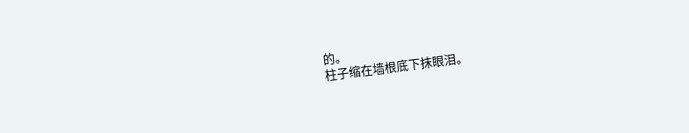的。
柱子缩在墙根底下抹眼泪。